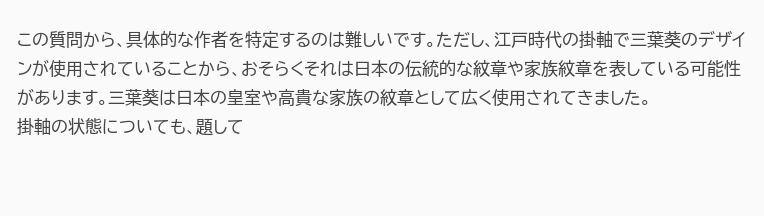この質問から、具体的な作者を特定するのは難しいです。ただし、江戸時代の掛軸で三葉葵のデザインが使用されていることから、おそらくそれは日本の伝統的な紋章や家族紋章を表している可能性があります。三葉葵は日本の皇室や高貴な家族の紋章として広く使用されてきました。
掛軸の状態についても、題して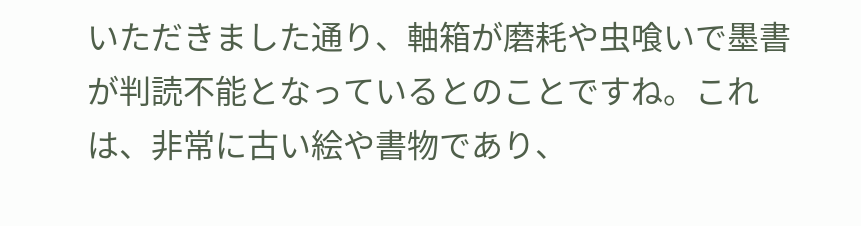いただきました通り、軸箱が磨耗や虫喰いで墨書が判読不能となっているとのことですね。これは、非常に古い絵や書物であり、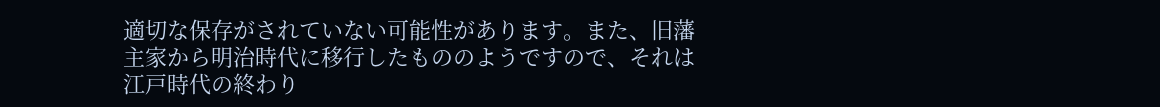適切な保存がされていない可能性があります。また、旧藩主家から明治時代に移行したもののようですので、それは江戸時代の終わり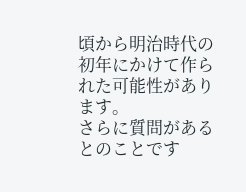頃から明治時代の初年にかけて作られた可能性があります。
さらに質問があるとのことです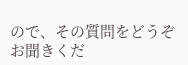ので、その質問をどうぞお聞きくだ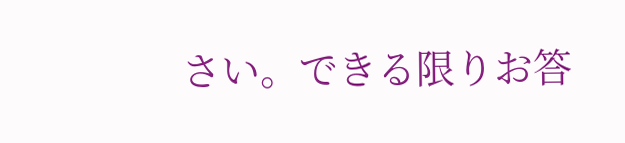さい。できる限りお答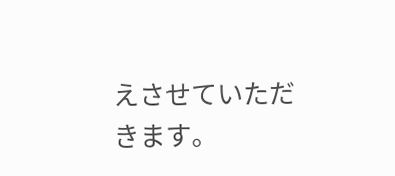えさせていただきます。